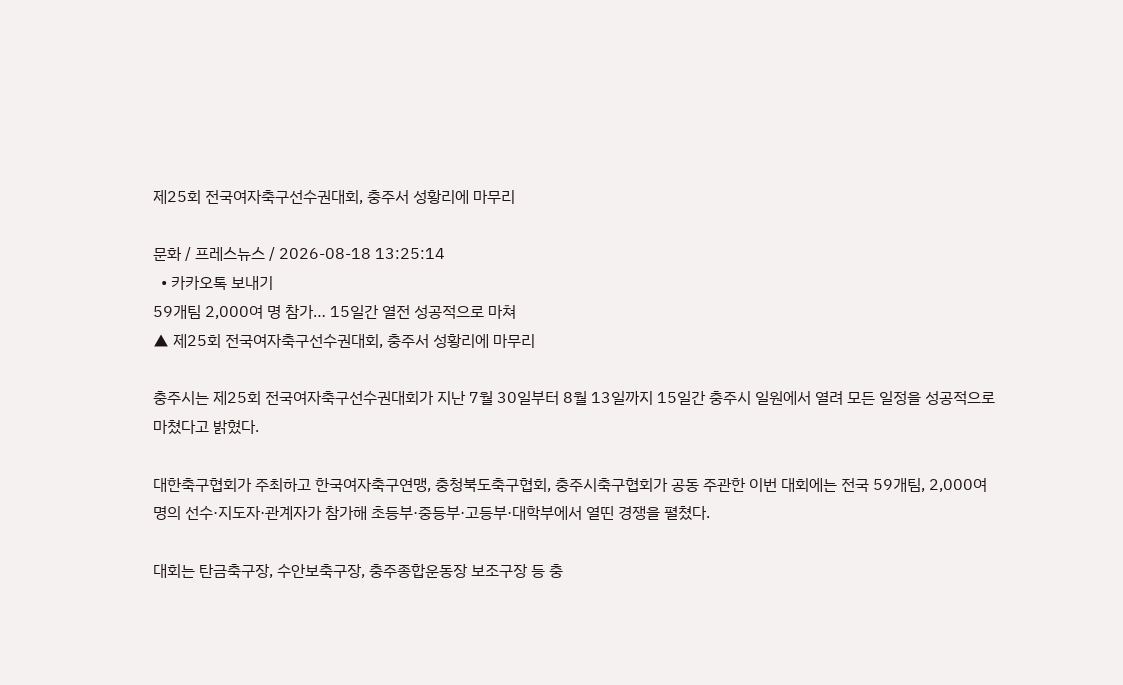제25회 전국여자축구선수권대회, 충주서 성황리에 마무리

문화 / 프레스뉴스 / 2026-08-18 13:25:14
  • 카카오톡 보내기
59개팀 2,000여 명 참가… 15일간 열전 성공적으로 마쳐
▲ 제25회 전국여자축구선수권대회, 충주서 성황리에 마무리

충주시는 제25회 전국여자축구선수권대회가 지난 7월 30일부터 8월 13일까지 15일간 충주시 일원에서 열려 모든 일정을 성공적으로 마쳤다고 밝혔다.

대한축구협회가 주최하고 한국여자축구연맹, 충청북도축구협회, 충주시축구협회가 공동 주관한 이번 대회에는 전국 59개팀, 2,000여 명의 선수·지도자·관계자가 참가해 초등부·중등부·고등부·대학부에서 열띤 경쟁을 펼쳤다.

대회는 탄금축구장, 수안보축구장, 충주종합운동장 보조구장 등 충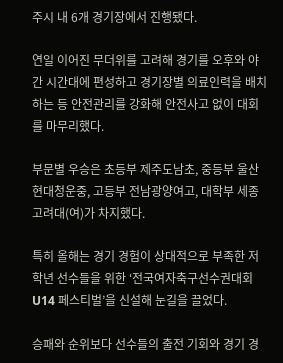주시 내 6개 경기장에서 진행됐다.

연일 이어진 무더위를 고려해 경기를 오후와 야간 시간대에 편성하고 경기장별 의료인력을 배치하는 등 안전관리를 강화해 안전사고 없이 대회를 마무리했다.

부문별 우승은 초등부 제주도남초, 중등부 울산현대청운중, 고등부 전남광양여고, 대학부 세종 고려대(여)가 차지했다.

특히 올해는 경기 경험이 상대적으로 부족한 저학년 선수들을 위한 ‘전국여자축구선수권대회 U14 페스티벌’을 신설해 눈길을 끌었다.

승패와 순위보다 선수들의 출전 기회와 경기 경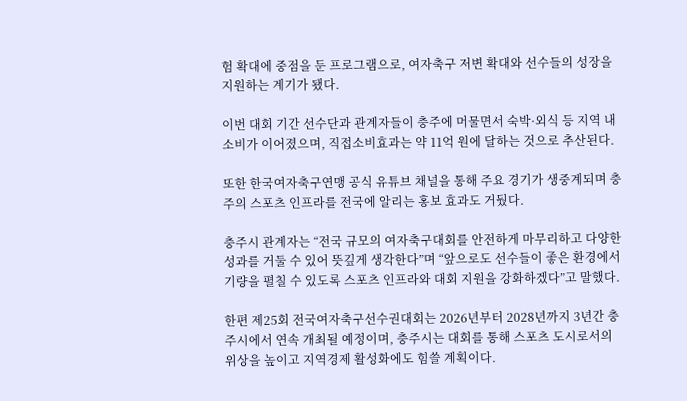험 확대에 중점을 둔 프로그램으로, 여자축구 저변 확대와 선수들의 성장을 지원하는 계기가 됐다.

이번 대회 기간 선수단과 관계자들이 충주에 머물면서 숙박·외식 등 지역 내 소비가 이어졌으며, 직접소비효과는 약 11억 원에 달하는 것으로 추산된다.

또한 한국여자축구연맹 공식 유튜브 채널을 통해 주요 경기가 생중계되며 충주의 스포츠 인프라를 전국에 알리는 홍보 효과도 거뒀다.

충주시 관계자는 “전국 규모의 여자축구대회를 안전하게 마무리하고 다양한 성과를 거둘 수 있어 뜻깊게 생각한다”며 “앞으로도 선수들이 좋은 환경에서 기량을 펼칠 수 있도록 스포츠 인프라와 대회 지원을 강화하겠다”고 말했다.

한편 제25회 전국여자축구선수권대회는 2026년부터 2028년까지 3년간 충주시에서 연속 개최될 예정이며, 충주시는 대회를 통해 스포츠 도시로서의 위상을 높이고 지역경제 활성화에도 힘쓸 계획이다.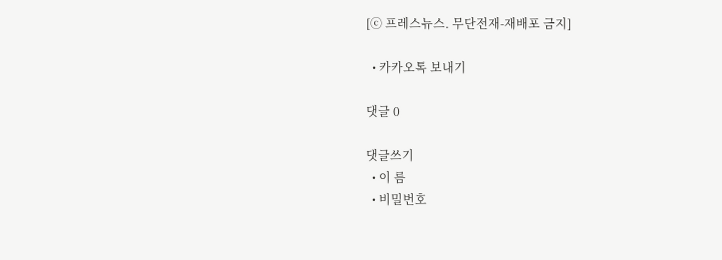[ⓒ 프레스뉴스. 무단전재-재배포 금지]

  • 카카오톡 보내기

댓글 0

댓글쓰기
  • 이 름
  • 비밀번호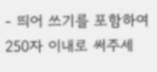- 띄어 쓰기를 포함하여 250자 이내로 써주세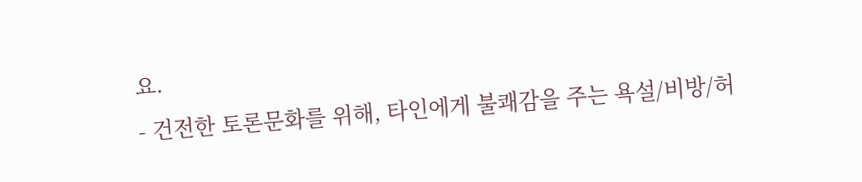요.
- 건전한 토론문화를 위해, 타인에게 불쾌감을 주는 욕설/비방/허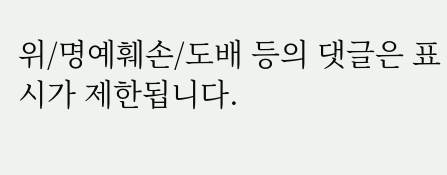위/명예훼손/도배 등의 댓글은 표시가 제한됩니다.